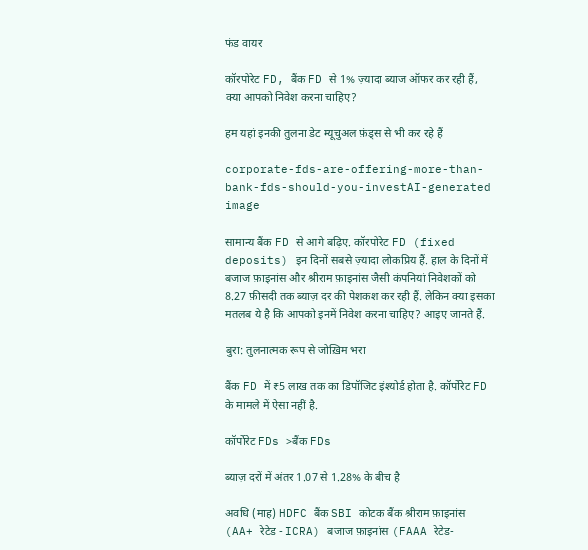फंड वायर

कॉरपोरेट FD, बैंक FD से 1% ज़्यादा ब्याज ऑफर कर रही हैं, क्या आपको निवेश करना चाहिए?

हम यहां इनकी तुलना डेट म्यूचुअल फ़ंड्स से भी कर रहे हैं

corporate-fds-are-offering-more-than-bank-fds-should-you-investAI-generated image

सामान्य बैंक FD से आगे बढ़िए. कॉरपोरेट FD (fixed deposits) इन दिनों सबसे ज़्यादा लोकप्रिय हैं. हाल के दिनों में बजाज फ़ाइनांस और श्रीराम फ़ाइनांस जैसी कंपनियां निवेशकों को 8.27 फ़ीसदी तक ब्याज़ दर की पेशकश कर रही हैं. लेकिन क्या इसका मतलब ये है कि आपको इनमें निवेश करना चाहिए? आइए जानते हैं.

बुरा: तुलनात्मक रूप से जोख़िम भरा

बैंक FD में ₹5 लाख तक का डिपॉजिट इंश्योर्ड होता है. कॉर्पोरेट FD के मामले में ऐसा नहीं है.

कॉर्पोरेट FDs >बैंक FDs

ब्याज़ दरों में अंतर 1.07 से 1.28% के बीच है

अवधि (माह) HDFC बैंक SBI कोटक बैंक श्रीराम फ़ाइनांस (AA+ रेटेड - ICRA) बजाज फ़ाइनांस (FAAA रेटेड-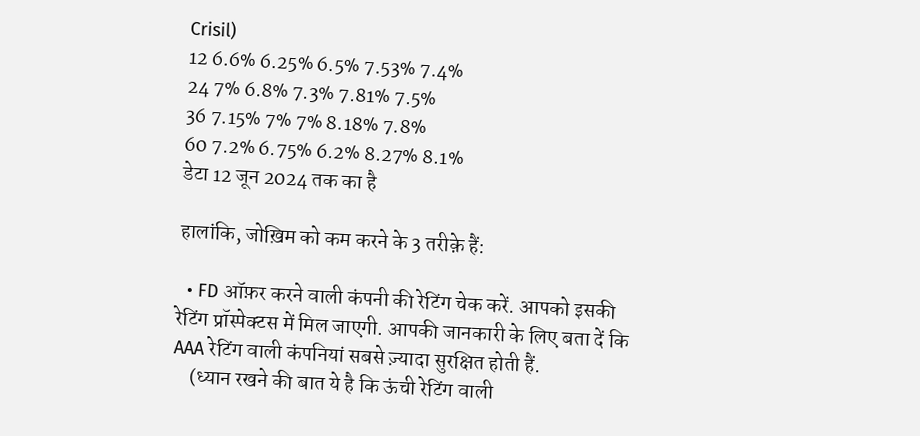Crisil)
12 6.6% 6.25% 6.5% 7.53% 7.4%
24 7% 6.8% 7.3% 7.81% 7.5%
36 7.15% 7% 7% 8.18% 7.8%
60 7.2% 6.75% 6.2% 8.27% 8.1%
डेटा 12 जून 2024 तक का है

हालांकि, जोख़िम को कम करने के 3 तरीक़े हैं:

  • FD ऑफ़र करने वाली कंपनी की रेटिंग चेक करें. आपको इसकी रेटिंग प्रॉस्पेक्टस में मिल जाएगी. आपकी जानकारी के लिए बता दें कि AAA रेटिंग वाली कंपनियां सबसे ज़्यादा सुरक्षित होती हैं.
    (ध्यान रखने की बात ये है कि ऊंची रेटिंग वाली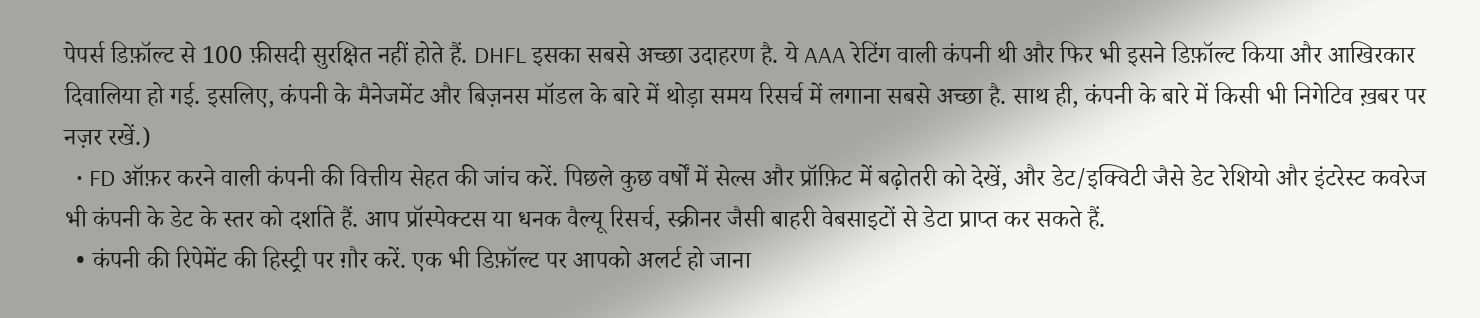पेपर्स डिफ़ॉल्ट से 100 फ़ीसदी सुरक्षित नहीं होते हैं. DHFL इसका सबसे अच्छा उदाहरण है. ये AAA रेटिंग वाली कंपनी थी और फिर भी इसने डिफ़ॉल्ट किया और आखिरकार दिवालिया हो गई. इसलिए, कंपनी के मैनेजमेंट और बिज़नस मॉडल के बारे में थोड़ा समय रिसर्च में लगाना सबसे अच्छा है. साथ ही, कंपनी के बारे में किसी भी निगेटिव ख़बर पर नज़र रखें.)
  • FD ऑफ़र करने वाली कंपनी की वित्तीय सेहत की जांच करें. पिछले कुछ वर्षों में सेल्स और प्रॉफ़िट में बढ़ोतरी को देखें, और डेट/इक्विटी जैसे डेट रेशियो और इंटरेस्ट कवरेज भी कंपनी के डेट के स्तर को दर्शाते हैं. आप प्रॉस्पेक्टस या धनक वैल्यू रिसर्च, स्क्रीनर जैसी बाहरी वेबसाइटों से डेटा प्राप्त कर सकते हैं.
  • कंपनी की रिपेमेंट की हिस्ट्री पर ग़ौर करें. एक भी डिफ़ॉल्ट पर आपको अलर्ट हो जाना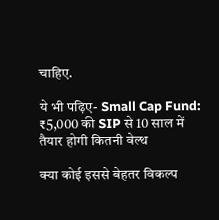चाहिए.

ये भी पढ़िए- Small Cap Fund: ₹5,000 की SIP से 10 साल में तैयार होगी कितनी वेल्थ

क्या कोई इससे बेहतर विकल्प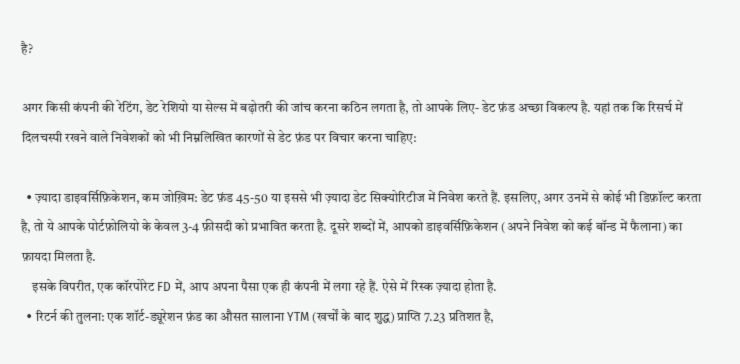है?

अगर किसी कंपनी की रेटिंग, डेट रेशियो या सेल्स में बढ़ोतरी की जांच करना कठिन लगता है, तो आपके लिए- डेट फ़ंड अच्छा विकल्प है. यहां तक कि रिसर्च में दिलचस्पी रखने वाले निवेशकों को भी निम्नलिखित कारणों से डेट फ़ंड पर विचार करना चाहिए:

  • ज़्यादा डाइवर्सिफ़िकेशन, कम जोख़िम: डेट फ़ंड 45-50 या इससे भी ज़्यादा डेट सिक्योरिटीज में निवेश करते हैं. इसलिए, अगर उनमें से कोई भी डिफ़ॉल्ट करता है, तो ये आपके पोर्टफ़ोलियो के केवल 3-4 फ़ीसदी को प्रभावित करता है. दूसरे शब्दों में, आपको डाइवर्सिफ़िकेशन (अपने निवेश को कई बॉन्ड में फैलाना) का फ़ायदा मिलता है.
    इसके विपरीत, एक कॉरपोरेट FD में, आप अपना पैसा एक ही कंपनी में लगा रहे हैं. ऐसे में रिस्क ज़्यादा होता है.
  • रिटर्न की तुलना: एक शॉर्ट-ड्यूरेशन फ़ंड का औसत सालाना YTM (खर्चों के बाद शुद्ध) प्राप्ति 7.23 प्रतिशत है,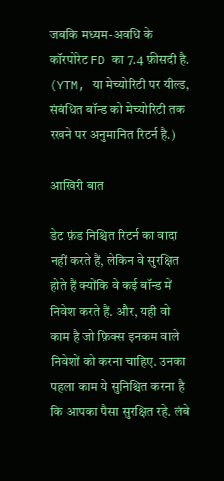जबकि मध्यम-अवधि के कॉरपोरेट FD का 7.4 फ़ीसदी है. (YTM, या मेच्योरिटी पर यील्ड, संबंधित बॉन्ड को मेच्योरिटी तक रखने पर अनुमानित रिटर्न है.)

आखिरी बात

डेट फ़ंड निश्चित रिटर्न का वादा नहीं करते हैं, लेकिन वे सुरक्षित होते हैं क्योंकि वे कई बॉन्ड में निवेश करते हैं. और, यही वो काम है जो फ़िक्स इनकम वाले निवेशों को करना चाहिए. उनका पहला काम ये सुनिश्चित करना है कि आपका पैसा सुरक्षित रहे. लंबे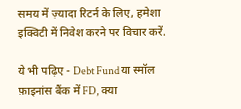समय में ज़्यादा रिटर्न के लिए, हमेशा इक्विटी में निवेश करने पर विचार करें.

ये भी पढ़िए - Debt Fund या स्मॉल फ़ाइनांस बैंक में FD, क्या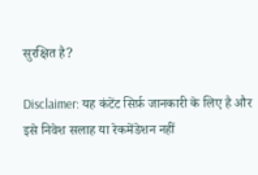सुरक्षित है?

Disclaimer: यह कंटेंट सिर्फ़ जानकारी के लिए है और इसे निवेश सलाह या रेकमेंडेशन नहीं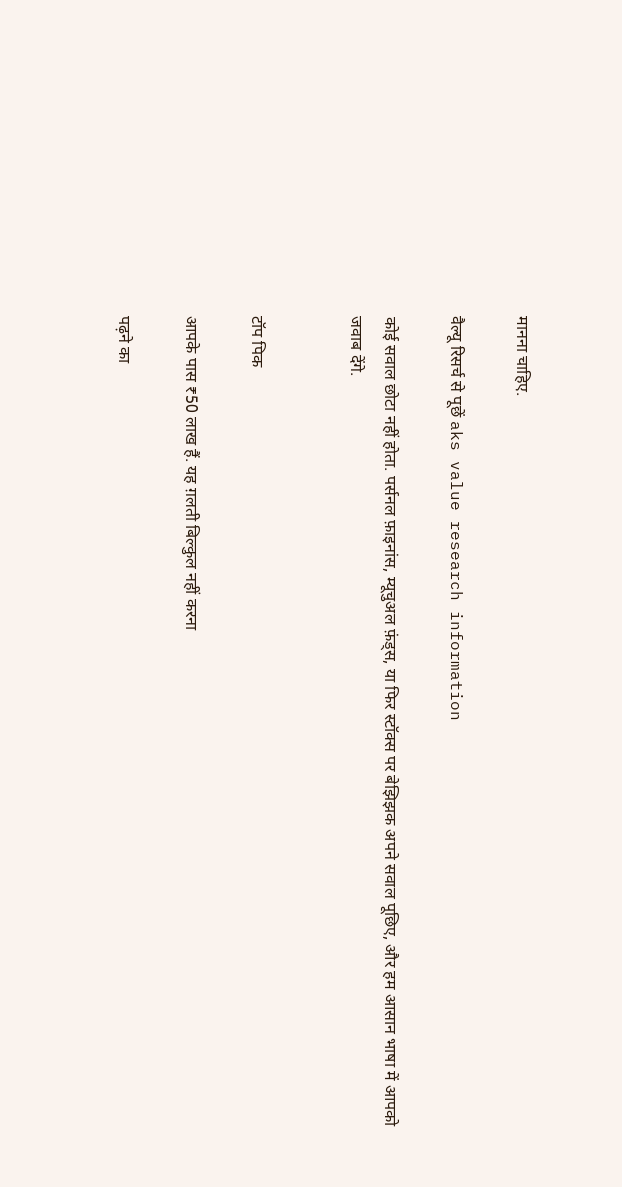मानना चाहिए.

वैल्यू रिसर्च से पूछें aks value research information

कोई सवाल छोटा नहीं होता. पर्सनल फ़ाइनांस, म्यूचुअल फ़ंड्स, या फिर स्टॉक्स पर बेझिझक अपने सवाल पूछिए, और हम आसान भाषा में आपको जवाब देंगे.


टॉप पिक

आपके पास ₹50 लाख हैं. यह ग़लती बिल्कुल नहीं करना

पढ़ने का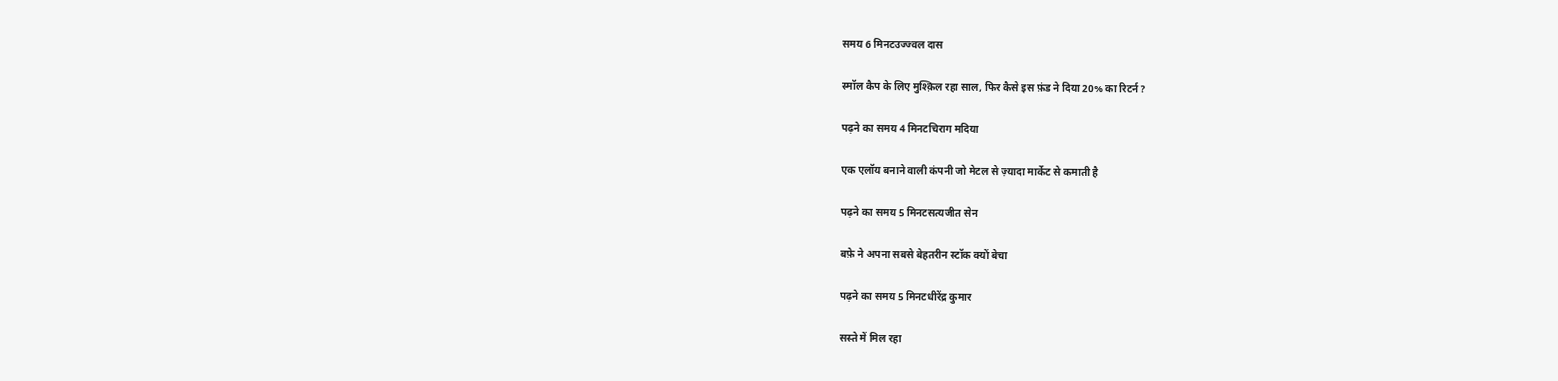समय 6 मिनटउज्ज्वल दास

स्मॉल कैप के लिए मुश्क़िल रहा साल, फिर कैसे इस फ़ंड ने दिया 20% का रिटर्न?

पढ़ने का समय 4 मिनटचिराग मदिया

एक एलॉय बनाने वाली कंपनी जो मेटल से ज़्यादा मार्केट से कमाती है

पढ़ने का समय 5 मिनटसत्यजीत सेन

बफ़े ने अपना सबसे बेहतरीन स्टॉक क्यों बेचा

पढ़ने का समय 5 मिनटधीरेंद्र कुमार

सस्ते में मिल रहा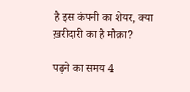है इस कंपनी का शेयर, क्या ख़रीदारी का है मौक़ा?

पढ़ने का समय 4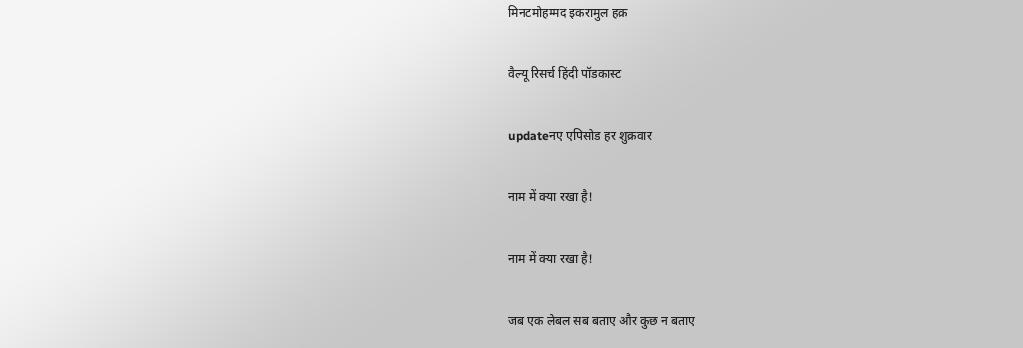मिनटमोहम्मद इकरामुल हक़

वैल्यू रिसर्च हिंदी पॉडकास्ट

updateनए एपिसोड हर शुक्रवार

नाम में क्या रखा है!

नाम में क्या रखा है!

जब एक लेबल सब बताए और कुछ न बताए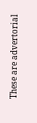These are advertorial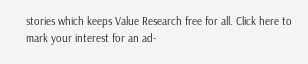stories which keeps Value Research free for all. Click here to mark your interest for an ad-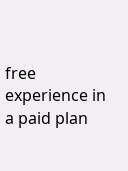free experience in a paid plan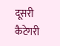दूसरी कैटेगरी